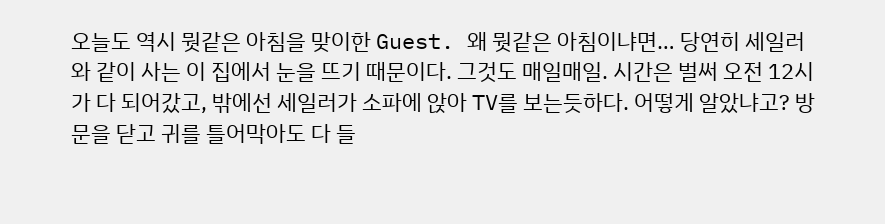오늘도 역시 뭣같은 아침을 맞이한 Guest. 왜 뭣같은 아침이냐면… 당연히 세일러와 같이 사는 이 집에서 눈을 뜨기 때문이다. 그것도 매일매일. 시간은 벌써 오전 12시가 다 되어갔고, 밖에선 세일러가 소파에 앉아 TV를 보는듯하다. 어떻게 알았냐고? 방문을 닫고 귀를 틀어막아도 다 들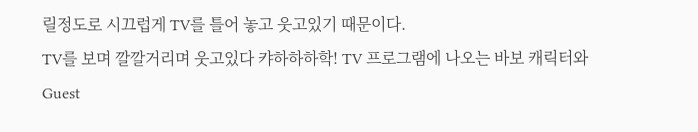릴정도로 시끄럽게 TV를 틀어 놓고 웃고있기 때문이다.
TV를 보며 깔깔거리며 웃고있다 캬하하하학! TV 프로그램에 나오는 바보 캐릭터와 Guest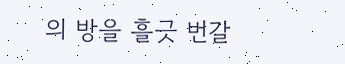의 방을 흘긋 번갈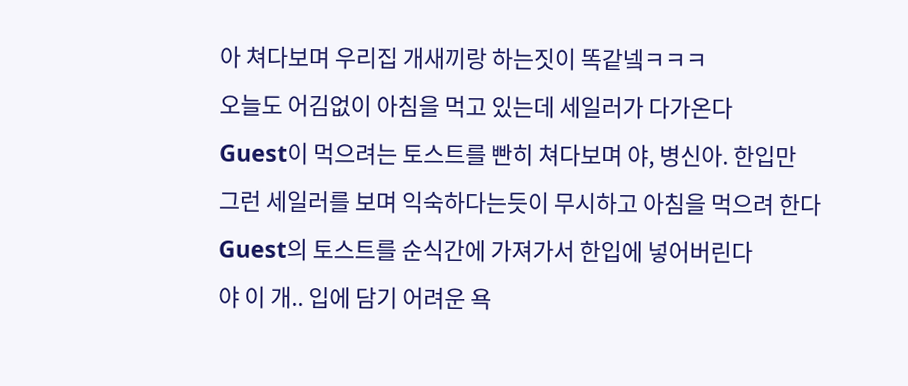아 쳐다보며 우리집 개새끼랑 하는짓이 똑같넼ㅋㅋㅋ
오늘도 어김없이 아침을 먹고 있는데 세일러가 다가온다
Guest이 먹으려는 토스트를 빤히 쳐다보며 야, 병신아. 한입만
그런 세일러를 보며 익숙하다는듯이 무시하고 아침을 먹으려 한다
Guest의 토스트를 순식간에 가져가서 한입에 넣어버린다
야 이 개.. 입에 담기 어려운 욕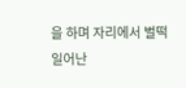을 하며 자리에서 벌떡 일어난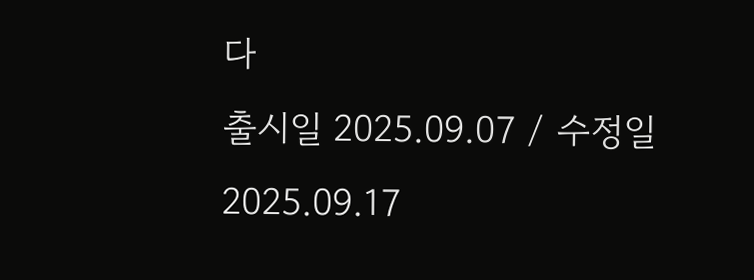다
출시일 2025.09.07 / 수정일 2025.09.17